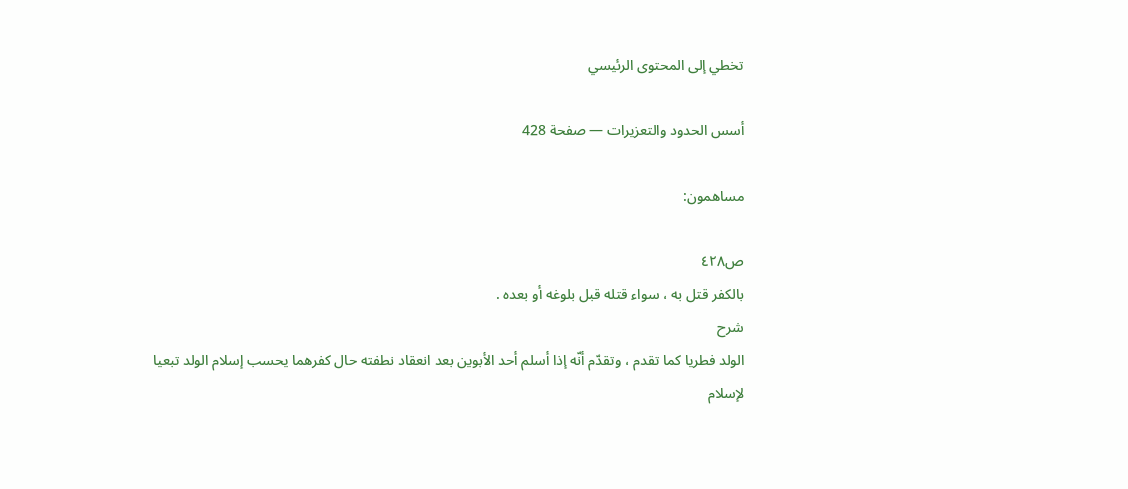تخطي إلى المحتوى الرئيسي

أسس الحدود والتعزيرات — صفحة 428

مساهمون:

ص٤٢٨
بالكفر قتل به ، سواء قتله قبل بلوغه أو بعده .
شرح
الولد فطريا كما تقدم ، وتقدّم أنّه إذا أسلم أحد الأبوين بعد انعقاد نطفته حال كفرهما يحسب إسلام الولد تبعيا لإسلام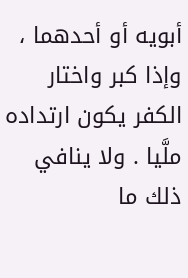أبويه أو أحدهما ، وإذا كبر واختار الكفر يكون ارتداده ملَّيا . ولا ينافي ذلك ما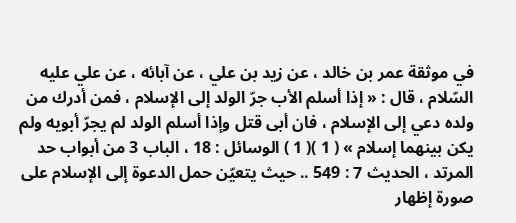في موثقة عمر بن خالد ، عن زيد بن علي ، عن آبائه ، عن علي عليه السّلام ، قال : « إذا أسلم الأب جرّ الولد إلى الإسلام ، فمن أدرك من ولده دعي إلى الإسلام ، فان أبى قتل وإذا أسلم الولد لم يجرّ أبويه ولم يكن بينهما إسلام » ( 1 )( 1 ) الوسائل : 18 ، الباب 3 من أبواب حد المرتد ، الحديث 7 : 549 .. حيث يتعيّن حمل الدعوة إلى الإسلام على صورة إظهار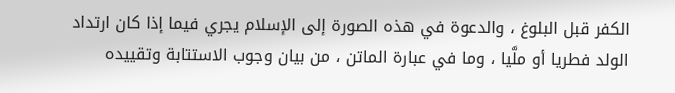الكفر قبل البلوغ ، والدعوة في هذه الصورة إلى الإسلام يجري فيما إذا كان ارتداد الولد فطريا أو ملَّيا ، وما في عبارة الماتن ، من بيان وجوب الاستتابة وتقييده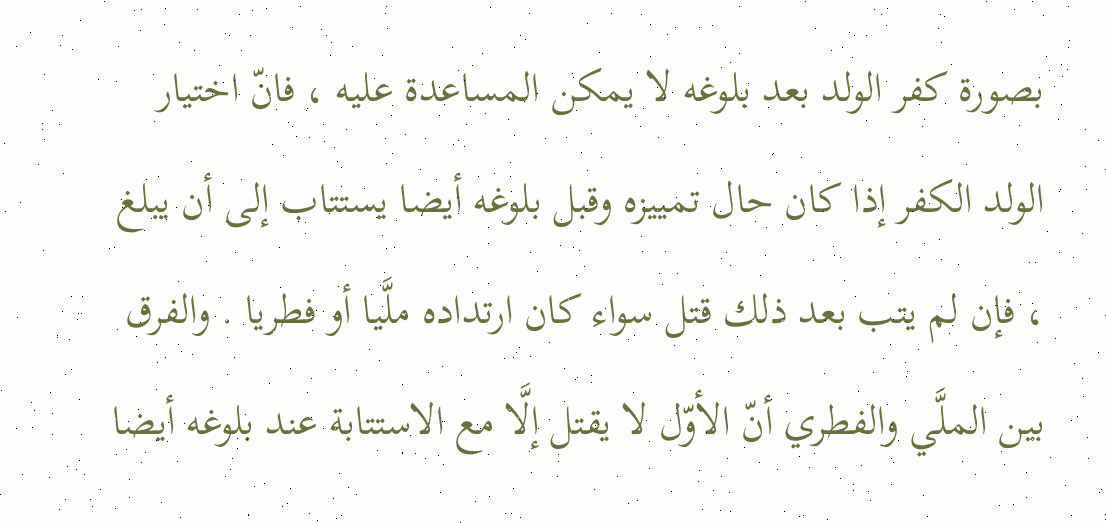بصورة كفر الولد بعد بلوغه لا يمكن المساعدة عليه ، فانّ اختيار الولد الكفر إذا كان حال تمييزه وقبل بلوغه أيضا يستتاب إلى أن يبلغ ، فإن لم يتب بعد ذلك قتل سواء كان ارتداده ملَّيا أو فطريا . والفرق بين الملَّي والفطري أنّ الأوّل لا يقتل إلَّا مع الاستتابة عند بلوغه أيضا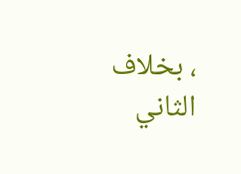، بخلاف الثاني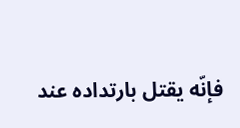فإنّه يقتل بارتداده عند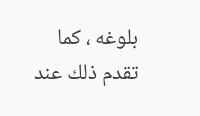بلوغه ، كما تقدم ذلك عند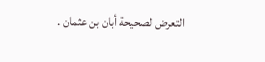التعرض لصحيحة أبان بن عثمان .